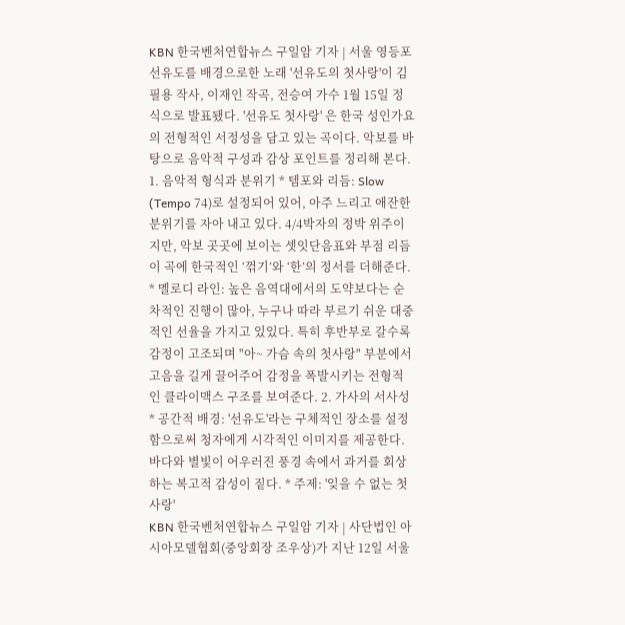KBN 한국벤처연합뉴스 구일암 기자 | 서울 영등포 선유도를 배경으로한 노래 '선유도의 첫사랑'이 김필용 작사, 이재인 작곡, 전승여 가수 1월 15일 정식으로 발표됐다. '선유도 첫사랑' 은 한국 성인가요의 전형적인 서정성을 담고 있는 곡이다. 악보를 바탕으로 음악적 구성과 감상 포인트를 정리해 본다. 1. 음악적 형식과 분위기 * 템포와 리듬: Slow (Tempo 74)로 설정되어 있어, 아주 느리고 애잔한 분위기를 자아 내고 있다. 4/4박자의 정박 위주이지만, 악보 곳곳에 보이는 셋잇단음표와 부점 리듬이 곡에 한국적인 ‘꺾기’와 ‘한’의 정서를 더해준다. * 멜로디 라인: 높은 음역대에서의 도약보다는 순차적인 진행이 많아, 누구나 따라 부르기 쉬운 대중적인 선율을 가지고 있있다. 특히 후반부로 갈수록 감정이 고조되며 "아~ 가슴 속의 첫사랑" 부분에서 고음을 길게 끌어주어 감정을 폭발시키는 전형적인 클라이맥스 구조를 보여준다. 2. 가사의 서사성 * 공간적 배경: '선유도'라는 구체적인 장소를 설정함으로써 청자에게 시각적인 이미지를 제공한다. 바다와 별빛이 어우러진 풍경 속에서 과거를 회상하는 복고적 감성이 짙다. * 주제: '잊을 수 없는 첫사랑'
KBN 한국벤처연합뉴스 구일암 기자 | 사단법인 아시아모델협회(중앙회장 조우상)가 지난 12일 서울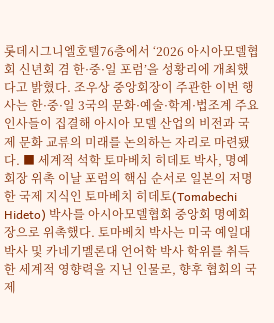롯데시그니엘호텔76층에서 ‘2026 아시아모델협회 신년회 겸 한·중·일 포럼’을 성황리에 개최했다고 밝혔다. 조우상 중앙회장이 주관한 이번 행사는 한·중·일 3국의 문화·예술·학계·법조계 주요 인사들이 집결해 아시아 모델 산업의 비전과 국제 문화 교류의 미래를 논의하는 자리로 마련됐다. ■ 세계적 석학 토마베치 히데토 박사, 명예회장 위촉 이날 포럼의 핵심 순서로 일본의 저명한 국제 지식인 토마베치 히데토(Tomabechi Hideto) 박사를 아시아모델협회 중앙회 명예회장으로 위촉했다. 토마베치 박사는 미국 예일대 박사 및 카네기멜론대 언어학 박사 학위를 취득한 세계적 영향력을 지닌 인물로, 향후 협회의 국제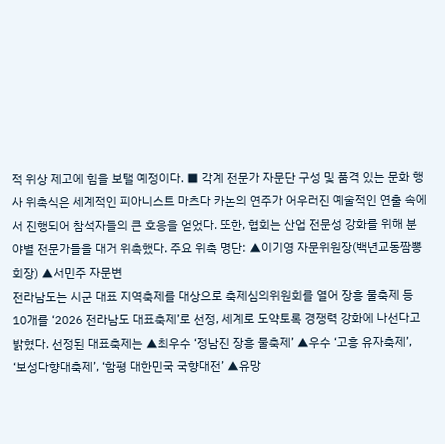적 위상 제고에 힘을 보탤 예정이다. ■ 각계 전문가 자문단 구성 및 품격 있는 문화 행사 위촉식은 세계적인 피아니스트 마츠다 카논의 연주가 어우러진 예술적인 연출 속에서 진행되어 참석자들의 큰 호응을 얻었다. 또한, 협회는 산업 전문성 강화를 위해 분야별 전문가들을 대거 위촉했다. 주요 위촉 명단: ▲이기영 자문위원장(백년교동짬뽕 회장) ▲서민주 자문변
전라남도는 시군 대표 지역축제를 대상으로 축제심의위원회를 열어 장흥 물축제 등 10개를 ‘2026 전라남도 대표축제’로 선정, 세계로 도약토록 경쟁력 강화에 나선다고 밝혔다. 선정된 대표축제는 ▲최우수 ‘정남진 장흥 물축제’ ▲우수 ‘고흥 유자축제’, ‘보성다향대축제’, ‘함평 대한민국 국향대전’ ▲유망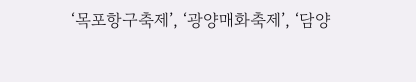‘목포항구축제’, ‘광양매화축제’, ‘담양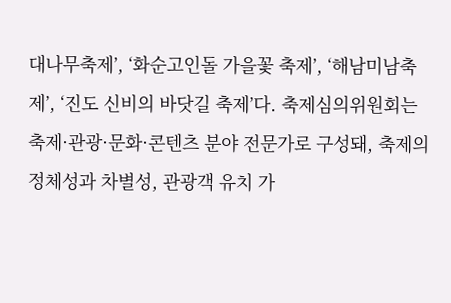대나무축제’, ‘화순고인돌 가을꽃 축제’, ‘해남미남축제’, ‘진도 신비의 바닷길 축제’다. 축제심의위원회는 축제·관광·문화·콘텐츠 분야 전문가로 구성돼, 축제의 정체성과 차별성, 관광객 유치 가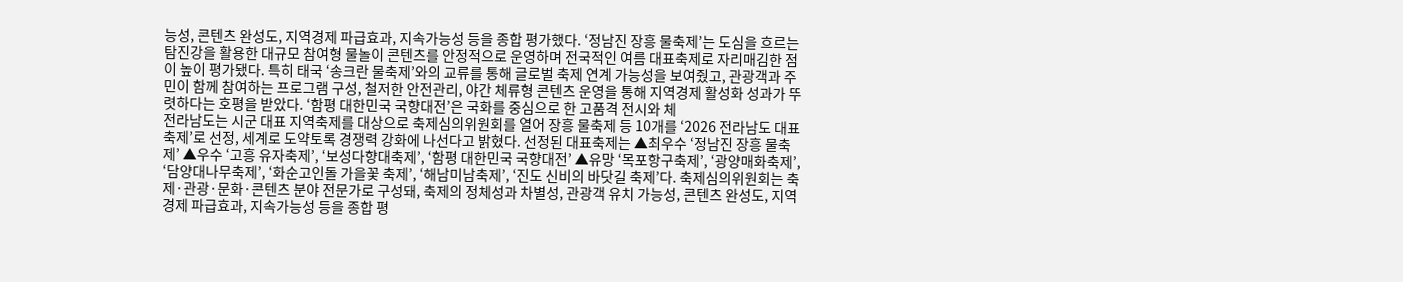능성, 콘텐츠 완성도, 지역경제 파급효과, 지속가능성 등을 종합 평가했다. ‘정남진 장흥 물축제’는 도심을 흐르는 탐진강을 활용한 대규모 참여형 물놀이 콘텐츠를 안정적으로 운영하며 전국적인 여름 대표축제로 자리매김한 점이 높이 평가됐다. 특히 태국 ‘송크란 물축제’와의 교류를 통해 글로벌 축제 연계 가능성을 보여줬고, 관광객과 주민이 함께 참여하는 프로그램 구성, 철저한 안전관리, 야간 체류형 콘텐츠 운영을 통해 지역경제 활성화 성과가 뚜렷하다는 호평을 받았다. ‘함평 대한민국 국향대전’은 국화를 중심으로 한 고품격 전시와 체
전라남도는 시군 대표 지역축제를 대상으로 축제심의위원회를 열어 장흥 물축제 등 10개를 ‘2026 전라남도 대표축제’로 선정, 세계로 도약토록 경쟁력 강화에 나선다고 밝혔다. 선정된 대표축제는 ▲최우수 ‘정남진 장흥 물축제’ ▲우수 ‘고흥 유자축제’, ‘보성다향대축제’, ‘함평 대한민국 국향대전’ ▲유망 ‘목포항구축제’, ‘광양매화축제’, ‘담양대나무축제’, ‘화순고인돌 가을꽃 축제’, ‘해남미남축제’, ‘진도 신비의 바닷길 축제’다. 축제심의위원회는 축제·관광·문화·콘텐츠 분야 전문가로 구성돼, 축제의 정체성과 차별성, 관광객 유치 가능성, 콘텐츠 완성도, 지역경제 파급효과, 지속가능성 등을 종합 평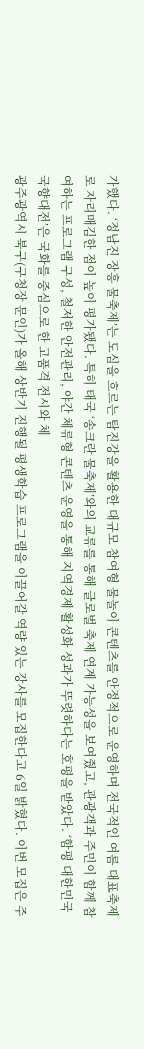가했다. ‘정남진 장흥 물축제’는 도심을 흐르는 탐진강을 활용한 대규모 참여형 물놀이 콘텐츠를 안정적으로 운영하며 전국적인 여름 대표축제로 자리매김한 점이 높이 평가됐다. 특히 태국 ‘송크란 물축제’와의 교류를 통해 글로벌 축제 연계 가능성을 보여줬고, 관광객과 주민이 함께 참여하는 프로그램 구성, 철저한 안전관리, 야간 체류형 콘텐츠 운영을 통해 지역경제 활성화 성과가 뚜렷하다는 호평을 받았다. ‘함평 대한민국 국향대전’은 국화를 중심으로 한 고품격 전시와 체
광주광역시 북구(구청장 문인)가 올해 상반기 진행될 평생학습 프로그램을 이끌어갈 역량 있는 강사를 모집한다고 6일 밝혔다. 이번 모집은 주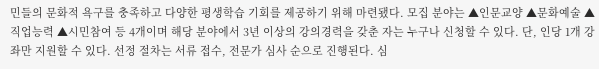민들의 문화적 욕구를 충족하고 다양한 평생학습 기회를 제공하기 위해 마련됐다. 모집 분야는 ▲인문교양 ▲문화예술 ▲직업능력 ▲시민참여 등 4개이며 해당 분야에서 3년 이상의 강의경력을 갖춘 자는 누구나 신청할 수 있다. 단, 인당 1개 강좌만 지원할 수 있다. 선정 절차는 서류 접수, 전문가 심사 순으로 진행된다. 심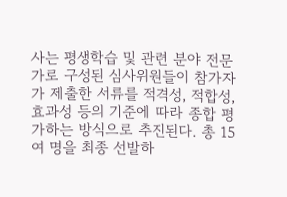사는 평생학습 및 관련 분야 전문가로 구성된 심사위원들이 참가자가 제출한 서류를 적격성, 적합성, 효과성 등의 기준에 따라 종합 평가하는 방식으로 추진된다. 총 15여 명을 최종 선발하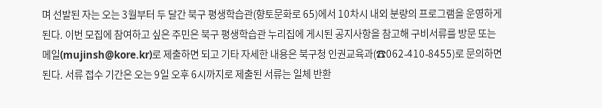며 선발된 자는 오는 3월부터 두 달간 북구 평생학습관(향토문화로 65)에서 10차시 내외 분량의 프로그램을 운영하게 된다. 이번 모집에 참여하고 싶은 주민은 북구 평생학습관 누리집에 게시된 공지사항을 참고해 구비서류를 방문 또는 메일(mujinsh@kore.kr)로 제출하면 되고 기타 자세한 내용은 북구청 인권교육과(☎062-410-8455)로 문의하면 된다. 서류 접수 기간은 오는 9일 오후 6시까지로 제출된 서류는 일체 반환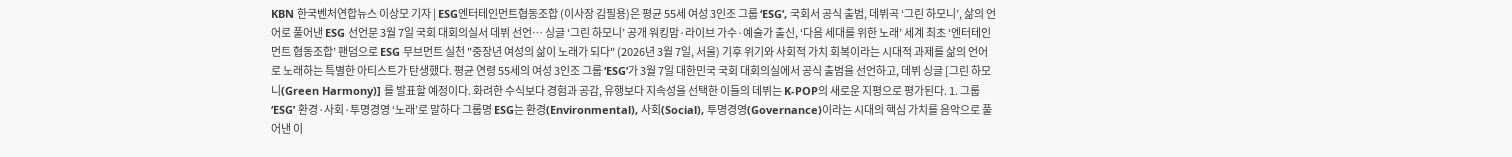KBN 한국벤처연합뉴스 이상모 기자 | ESG엔터테인먼트협동조합 (이사장 김필용)은 평균 55세 여성 3인조 그룹 ‘ESG’, 국회서 공식 출범, 데뷔곡 ‘그린 하모니’, 삶의 언어로 풀어낸 ESG 선언문 3월 7일 국회 대회의실서 데뷔 선언… 싱글 ‘그린 하모니’ 공개 워킹맘·라이브 가수·예술가 출신, ‘다음 세대를 위한 노래’ 세계 최초 ‘엔터테인먼트 협동조합’ 팬덤으로 ESG 무브먼트 실천 "중장년 여성의 삶이 노래가 되다" (2026년 3월 7일, 서울) 기후 위기와 사회적 가치 회복이라는 시대적 과제를 삶의 언어로 노래하는 특별한 아티스트가 탄생했다. 평균 연령 55세의 여성 3인조 그룹 ‘ESG’가 3월 7일 대한민국 국회 대회의실에서 공식 출범을 선언하고, 데뷔 싱글 [그린 하모니(Green Harmony)] 를 발표할 예정이다. 화려한 수식보다 경험과 공감, 유행보다 지속성을 선택한 이들의 데뷔는 K-POP의 새로운 지평으로 평가된다. 1. 그룹 ‘ESG’ 환경·사회·투명경영 ‘노래’로 말하다 그룹명 ESG는 환경(Environmental), 사회(Social), 투명경영(Governance)이라는 시대의 핵심 가치를 음악으로 풀어낸 이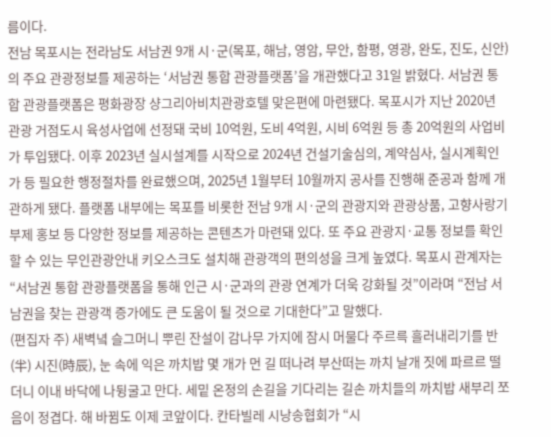름이다.
전남 목포시는 전라남도 서남권 9개 시·군(목포, 해남, 영암, 무안, 함평, 영광, 완도, 진도, 신안)의 주요 관광정보를 제공하는 ‘서남권 통합 관광플랫폼’을 개관했다고 31일 밝혔다. 서남권 통합 관광플랫폼은 평화광장 샹그리아비치관광호텔 맞은편에 마련됐다. 목포시가 지난 2020년 관광 거점도시 육성사업에 선정돼 국비 10억원, 도비 4억원, 시비 6억원 등 총 20억원의 사업비가 투입됐다. 이후 2023년 실시설계를 시작으로 2024년 건설기술심의, 계약심사, 실시계획인가 등 필요한 행정절차를 완료했으며, 2025년 1월부터 10월까지 공사를 진행해 준공과 함께 개관하게 됐다. 플랫폼 내부에는 목포를 비롯한 전남 9개 시·군의 관광지와 관광상품, 고향사랑기부제 홍보 등 다양한 정보를 제공하는 콘텐츠가 마련돼 있다. 또 주요 관광지·교통 정보를 확인할 수 있는 무인관광안내 키오스크도 설치해 관광객의 편의성을 크게 높였다. 목포시 관계자는 “서남권 통합 관광플랫폼을 통해 인근 시·군과의 관광 연계가 더욱 강화될 것”이라며 “전남 서남권을 찾는 관광객 증가에도 큰 도움이 될 것으로 기대한다”고 말했다.
(편집자 주) 새벽녘 슬그머니 뿌린 잔설이 감나무 가지에 잠시 머물다 주르륵 흘러내리기를 반(半) 시진(時辰), 눈 속에 익은 까치밥 몇 개가 먼 길 떠나려 부산떠는 까치 날개 짓에 파르르 떨더니 이내 바닥에 나뒹굴고 만다. 세밑 온정의 손길을 기다리는 길손 까치들의 까치밥 새부리 쪼음이 정겹다. 해 바뀜도 이제 코앞이다. 칸타빌레 시낭송협회가 “시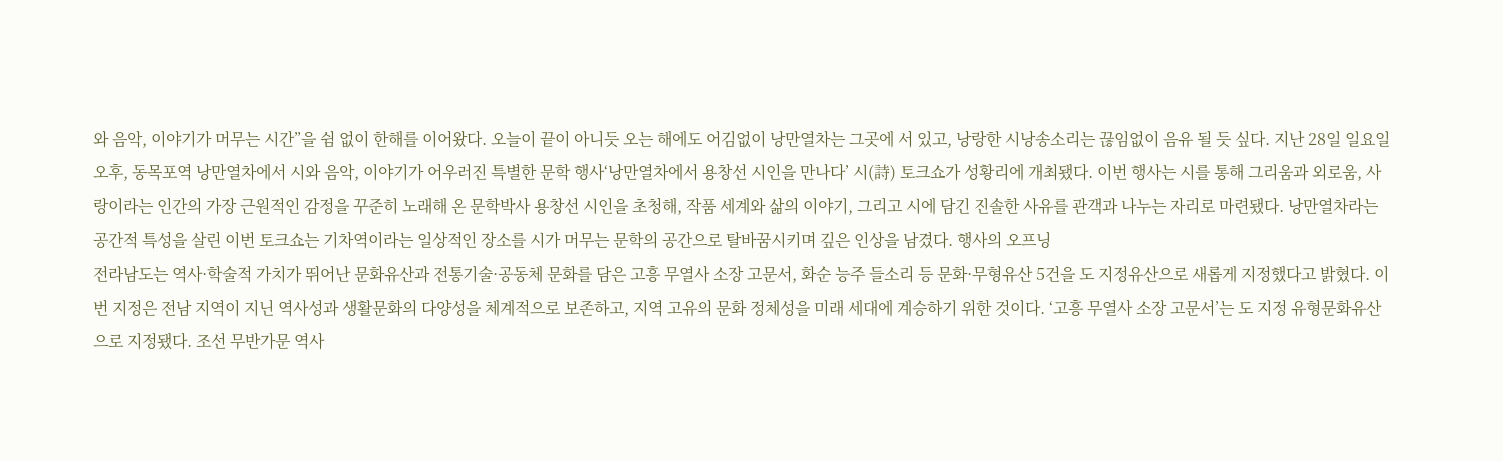와 음악, 이야기가 머무는 시간”을 쉼 없이 한해를 이어왔다. 오늘이 끝이 아니듯 오는 해에도 어김없이 낭만열차는 그곳에 서 있고, 낭랑한 시낭송소리는 끊임없이 음유 될 듯 싶다. 지난 28일 일요일 오후, 동목포역 낭만열차에서 시와 음악, 이야기가 어우러진 특별한 문학 행사‘낭만열차에서 용창선 시인을 만나다’ 시(詩) 토크쇼가 성황리에 개최됐다. 이번 행사는 시를 통해 그리움과 외로움, 사랑이라는 인간의 가장 근원적인 감정을 꾸준히 노래해 온 문학박사 용창선 시인을 초청해, 작품 세계와 삶의 이야기, 그리고 시에 담긴 진솔한 사유를 관객과 나누는 자리로 마련됐다. 낭만열차라는 공간적 특성을 살린 이번 토크쇼는 기차역이라는 일상적인 장소를 시가 머무는 문학의 공간으로 탈바꿈시키며 깊은 인상을 남겼다. 행사의 오프닝
전라남도는 역사·학술적 가치가 뛰어난 문화유산과 전통기술·공동체 문화를 담은 고흥 무열사 소장 고문서, 화순 능주 들소리 등 문화·무형유산 5건을 도 지정유산으로 새롭게 지정했다고 밝혔다. 이번 지정은 전남 지역이 지닌 역사성과 생활문화의 다양성을 체계적으로 보존하고, 지역 고유의 문화 정체성을 미래 세대에 계승하기 위한 것이다. ‘고흥 무열사 소장 고문서’는 도 지정 유형문화유산으로 지정됐다. 조선 무반가문 역사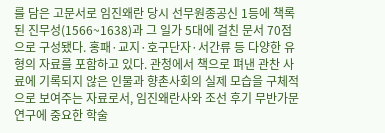를 담은 고문서로 임진왜란 당시 선무원종공신 1등에 책록된 진무성(1566~1638)과 그 일가 5대에 걸친 문서 70점으로 구성됐다. 홍패·교지·호구단자·서간류 등 다양한 유형의 자료를 포함하고 있다. 관청에서 책으로 펴낸 관찬 사료에 기록되지 않은 인물과 향촌사회의 실제 모습을 구체적으로 보여주는 자료로서, 임진왜란사와 조선 후기 무반가문 연구에 중요한 학술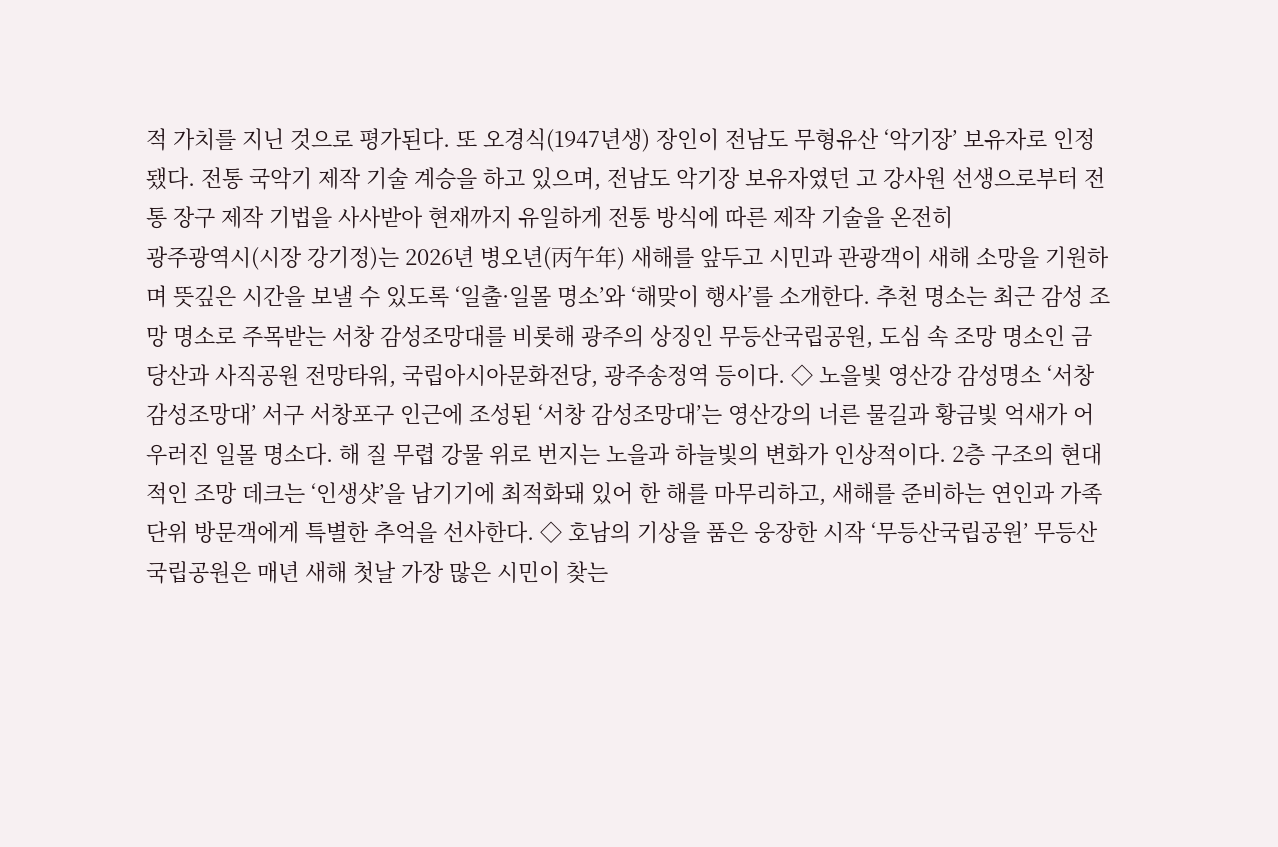적 가치를 지닌 것으로 평가된다. 또 오경식(1947년생) 장인이 전남도 무형유산 ‘악기장’ 보유자로 인정됐다. 전통 국악기 제작 기술 계승을 하고 있으며, 전남도 악기장 보유자였던 고 강사원 선생으로부터 전통 장구 제작 기법을 사사받아 현재까지 유일하게 전통 방식에 따른 제작 기술을 온전히
광주광역시(시장 강기정)는 2026년 병오년(丙午年) 새해를 앞두고 시민과 관광객이 새해 소망을 기원하며 뜻깊은 시간을 보낼 수 있도록 ‘일출·일몰 명소’와 ‘해맞이 행사’를 소개한다. 추천 명소는 최근 감성 조망 명소로 주목받는 서창 감성조망대를 비롯해 광주의 상징인 무등산국립공원, 도심 속 조망 명소인 금당산과 사직공원 전망타워, 국립아시아문화전당, 광주송정역 등이다. ◇ 노을빛 영산강 감성명소 ‘서창 감성조망대’ 서구 서창포구 인근에 조성된 ‘서창 감성조망대’는 영산강의 너른 물길과 황금빛 억새가 어우러진 일몰 명소다. 해 질 무렵 강물 위로 번지는 노을과 하늘빛의 변화가 인상적이다. 2층 구조의 현대적인 조망 데크는 ‘인생샷’을 남기기에 최적화돼 있어 한 해를 마무리하고, 새해를 준비하는 연인과 가족 단위 방문객에게 특별한 추억을 선사한다. ◇ 호남의 기상을 품은 웅장한 시작 ‘무등산국립공원’ 무등산국립공원은 매년 새해 첫날 가장 많은 시민이 찾는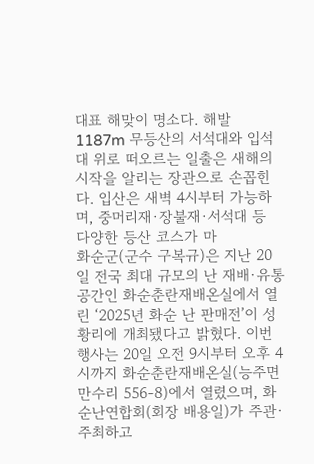대표 해맞이 명소다. 해발 1187m 무등산의 서석대와 입석대 위로 떠오르는 일출은 새해의 시작을 알리는 장관으로 손꼽힌다. 입산은 새벽 4시부터 가능하며, 중머리재·장불재·서석대 등 다양한 등산 코스가 마
화순군(군수 구복규)은 지난 20일 전국 최대 규모의 난 재배·유통 공간인 화순춘란재배온실에서 열린 ‘2025년 화순 난 판매전’이 성황리에 개최됐다고 밝혔다. 이번 행사는 20일 오전 9시부터 오후 4시까지 화순춘란재배온실(능주면 만수리 556-8)에서 열렸으며, 화순난연합회(회장 배용일)가 주관·주최하고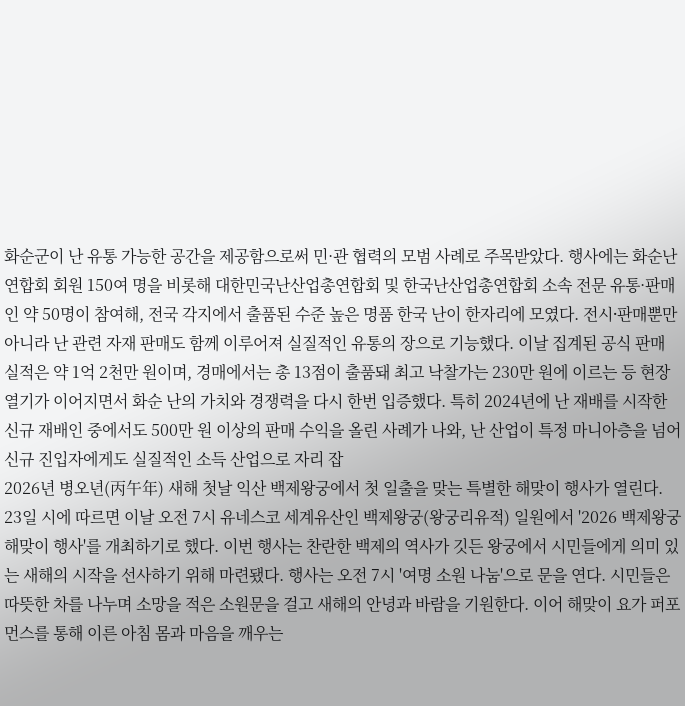화순군이 난 유통 가능한 공간을 제공함으로써 민·관 협력의 모범 사례로 주목받았다. 행사에는 화순난연합회 회원 150여 명을 비롯해 대한민국난산업총연합회 및 한국난산업총연합회 소속 전문 유통·판매인 약 50명이 참여해, 전국 각지에서 출품된 수준 높은 명품 한국 난이 한자리에 모였다. 전시⸱판매뿐만 아니라 난 관련 자재 판매도 함께 이루어져 실질적인 유통의 장으로 기능했다. 이날 집계된 공식 판매 실적은 약 1억 2천만 원이며, 경매에서는 총 13점이 출품돼 최고 낙찰가는 230만 원에 이르는 등 현장 열기가 이어지면서 화순 난의 가치와 경쟁력을 다시 한번 입증했다. 특히 2024년에 난 재배를 시작한 신규 재배인 중에서도 500만 원 이상의 판매 수익을 올린 사례가 나와, 난 산업이 특정 마니아층을 넘어 신규 진입자에게도 실질적인 소득 산업으로 자리 잡
2026년 병오년(丙午年) 새해 첫날 익산 백제왕궁에서 첫 일출을 맞는 특별한 해맞이 행사가 열린다. 23일 시에 따르면 이날 오전 7시 유네스코 세계유산인 백제왕궁(왕궁리유적) 일원에서 '2026 백제왕궁 해맞이 행사'를 개최하기로 했다. 이번 행사는 찬란한 백제의 역사가 깃든 왕궁에서 시민들에게 의미 있는 새해의 시작을 선사하기 위해 마련됐다. 행사는 오전 7시 '여명 소원 나눔'으로 문을 연다. 시민들은 따뜻한 차를 나누며 소망을 적은 소원문을 걸고 새해의 안녕과 바람을 기원한다. 이어 해맞이 요가 퍼포먼스를 통해 이른 아침 몸과 마음을 깨우는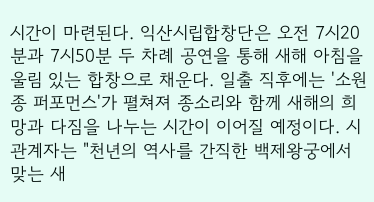시간이 마련된다. 익산시립합창단은 오전 7시20분과 7시50분 두 차례 공연을 통해 새해 아침을 울림 있는 합창으로 채운다. 일출 직후에는 '소원종 퍼포먼스'가 펼쳐져 종소리와 함께 새해의 희망과 다짐을 나누는 시간이 이어질 예정이다. 시 관계자는 "천년의 역사를 간직한 백제왕궁에서 맞는 새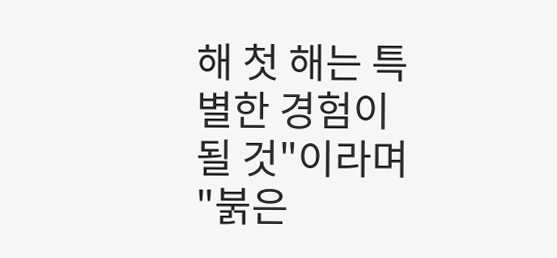해 첫 해는 특별한 경험이 될 것"이라며 "붉은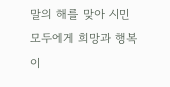말의 해를 맞아 시민 모두에게 희망과 행복이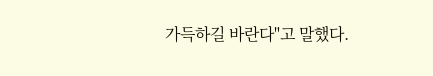가득하길 바란다"고 말했다.